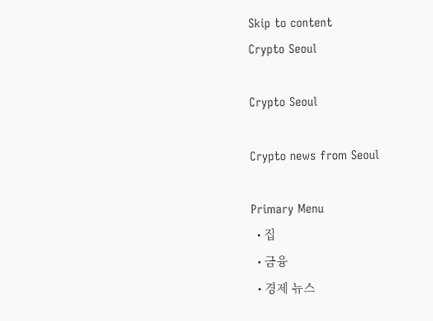Skip to content
Crypto Seoul

Crypto Seoul

Crypto news from Seoul

Primary Menu
  • 집
  • 금융
  • 경제 뉴스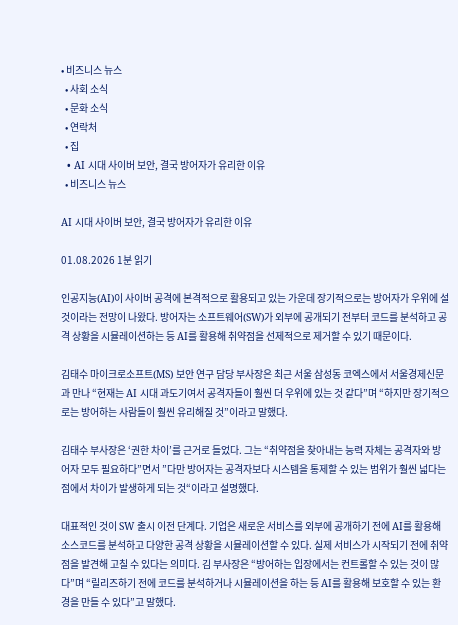• 비즈니스 뉴스
  • 사회 소식
  • 문화 소식
  • 연락처
  • 집
  • AI 시대 사이버 보안, 결국 방어자가 유리한 이유
  • 비즈니스 뉴스

AI 시대 사이버 보안, 결국 방어자가 유리한 이유

01.08.2026 1분 읽기

인공지능(AI)이 사이버 공격에 본격적으로 활용되고 있는 가운데 장기적으로는 방어자가 우위에 설 것이라는 전망이 나왔다. 방어자는 소프트웨어(SW)가 외부에 공개되기 전부터 코드를 분석하고 공격 상황을 시뮬레이션하는 등 AI를 활용해 취약점을 선제적으로 제거할 수 있기 때문이다.

김태수 마이크로소프트(MS) 보안 연구 담당 부사장은 최근 서울 삼성동 코엑스에서 서울경제신문과 만나 “현재는 AI 시대 과도기여서 공격자들이 훨씬 더 우위에 있는 것 같다”며 “하지만 장기적으로는 방어하는 사람들이 훨씬 유리해질 것”이라고 말했다.

김태수 부사장은 ‘권한 차이’를 근거로 들었다. 그는 “취약점을 찾아내는 능력 자체는 공격자와 방어자 모두 필요하다”면서 ”다만 방어자는 공격자보다 시스템을 통제할 수 있는 범위가 훨씬 넓다는 점에서 차이가 발생하게 되는 것“이라고 설명했다.

대표적인 것이 SW 출시 이전 단계다. 기업은 새로운 서비스를 외부에 공개하기 전에 AI를 활용해 소스코드를 분석하고 다양한 공격 상황을 시뮬레이션할 수 있다. 실제 서비스가 시작되기 전에 취약점을 발견해 고칠 수 있다는 의미다. 김 부사장은 “방어하는 입장에서는 컨트롤할 수 있는 것이 많다”며 “릴리즈하기 전에 코드를 분석하거나 시뮬레이션을 하는 등 AI를 활용해 보호할 수 있는 환경을 만들 수 있다”고 말했다.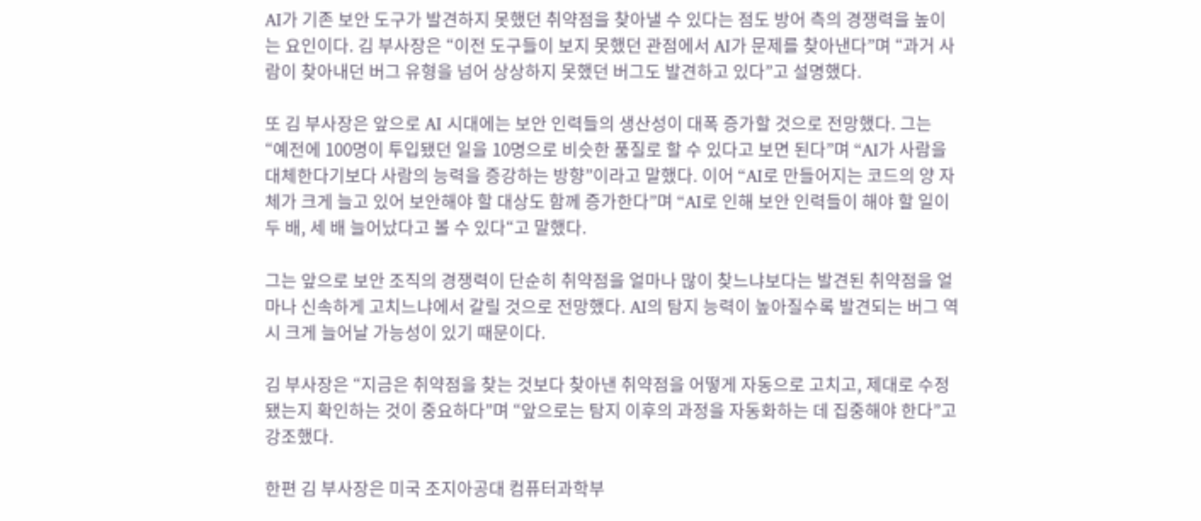AI가 기존 보안 도구가 발견하지 못했던 취약점을 찾아낼 수 있다는 점도 방어 측의 경쟁력을 높이는 요인이다. 김 부사장은 “이전 도구들이 보지 못했던 관점에서 AI가 문제를 찾아낸다”며 “과거 사람이 찾아내던 버그 유형을 넘어 상상하지 못했던 버그도 발견하고 있다”고 설명했다.

또 김 부사장은 앞으로 AI 시대에는 보안 인력들의 생산성이 대폭 증가할 것으로 전망했다. 그는 “예전에 100명이 투입됐던 일을 10명으로 비슷한 품질로 할 수 있다고 보면 된다”며 “AI가 사람을 대체한다기보다 사람의 능력을 증강하는 방향”이라고 말했다. 이어 “AI로 만들어지는 코드의 양 자체가 크게 늘고 있어 보안해야 할 대상도 함께 증가한다”며 “AI로 인해 보안 인력들이 해야 할 일이 두 배, 세 배 늘어났다고 볼 수 있다“고 말했다.

그는 앞으로 보안 조직의 경쟁력이 단순히 취약점을 얼마나 많이 찾느냐보다는 발견된 취약점을 얼마나 신속하게 고치느냐에서 갈릴 것으로 전망했다. AI의 탐지 능력이 높아질수록 발견되는 버그 역시 크게 늘어날 가능성이 있기 때문이다.

김 부사장은 “지금은 취약점을 찾는 것보다 찾아낸 취약점을 어떻게 자동으로 고치고, 제대로 수정됐는지 확인하는 것이 중요하다”며 “앞으로는 탐지 이후의 과정을 자동화하는 데 집중해야 한다”고 강조했다.

한편 김 부사장은 미국 조지아공대 컴퓨터과학부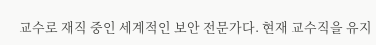교수로 재직 중인 세계적인 보안 전문가다. 현재 교수직을 유지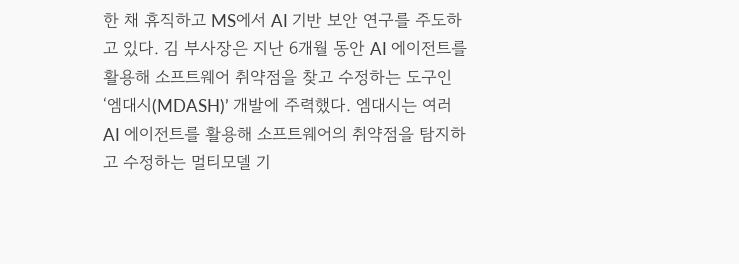한 채 휴직하고 MS에서 AI 기반 보안 연구를 주도하고 있다. 김 부사장은 지난 6개월 동안 AI 에이전트를 활용해 소프트웨어 취약점을 찾고 수정하는 도구인 ‘엠대시(MDASH)’ 개발에 주력했다. 엠대시는 여러 AI 에이전트를 활용해 소프트웨어의 취약점을 탐지하고 수정하는 멀티모델 기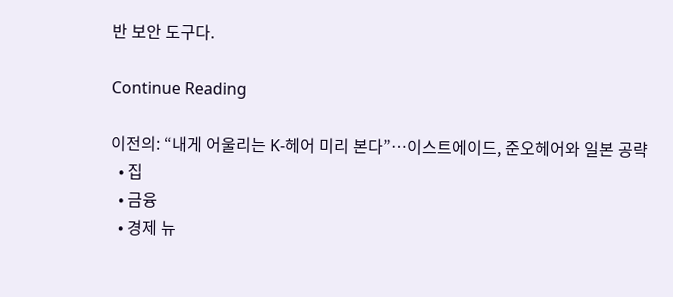반 보안 도구다.

Continue Reading

이전의: “내게 어울리는 K-헤어 미리 본다”…이스트에이드, 준오헤어와 일본 공략
  • 집
  • 금융
  • 경제 뉴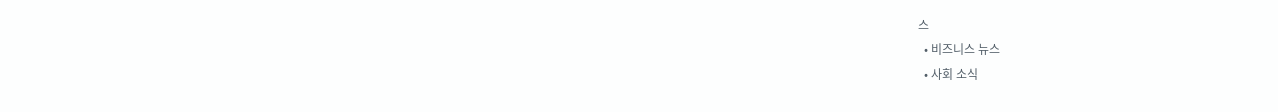스
  • 비즈니스 뉴스
  • 사회 소식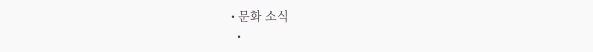• 문화 소식
  •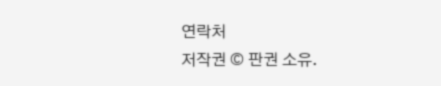연락처
저작권 © 판권 소유.